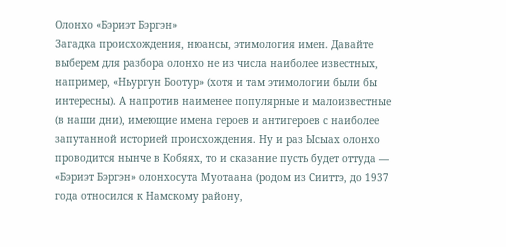Олонхо «Бэриэт Бэргэн»
Загадка происхождения, нюансы, этимология имен. Давайте выберем для разбора олонхо не из числа наиболее известных, например, «Ньургун Боотур» (хотя и там этимологии были бы интересны). А напротив наименее популярные и малоизвестные (в наши дни), имеющие имена героев и антигероев с наиболее запутанной историей происхождения. Ну и раз Ысыах олонхо проводится нынче в Кобяях, то и сказание пусть будет оттуда — «Бэриэт Бэргэн» олонхосута Муотаана (родом из Сииттэ, до 1937 года относился к Намскому району,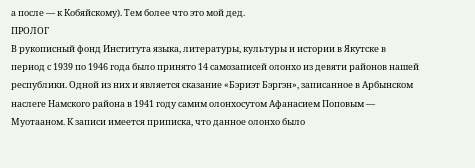а после — к Кобяйскому). Тем более что это мой дед.
ПРОЛОГ
В рукописный фонд Института языка, литературы, культуры и истории в Якутске в период с 1939 по 1946 года было принято 14 самозаписей олонхо из девяти районов нашей республики. Одной из них и является сказание «Бэриэт Бэргэн», записанное в Арбынском наслеге Намского района в 1941 году самим олонхосутом Афанасием Поповым — Муотааном. К записи имеется приписка, что данное олонхо было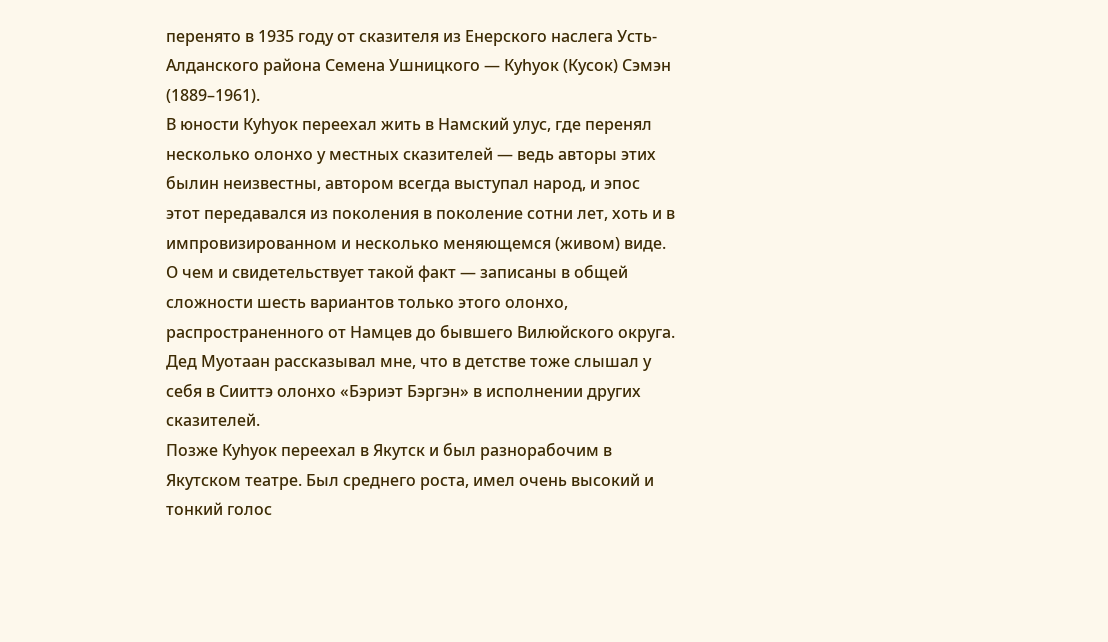перенято в 1935 году от сказителя из Енерского наслега Усть-Алданского района Семена Ушницкого — Куhуок (Кусок) Сэмэн (1889–1961).
В юности Куhуок переехал жить в Намский улус, где перенял несколько олонхо у местных сказителей — ведь авторы этих былин неизвестны, автором всегда выступал народ, и эпос этот передавался из поколения в поколение сотни лет, хоть и в импровизированном и несколько меняющемся (живом) виде. О чем и свидетельствует такой факт — записаны в общей сложности шесть вариантов только этого олонхо, распространенного от Намцев до бывшего Вилюйского округа. Дед Муотаан рассказывал мне, что в детстве тоже слышал у себя в Сииттэ олонхо «Бэриэт Бэргэн» в исполнении других сказителей.
Позже Куhуок переехал в Якутск и был разнорабочим в Якутском театре. Был среднего роста, имел очень высокий и тонкий голос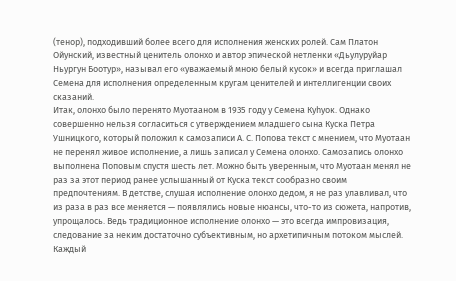(тенор), подходивший более всего для исполнения женских ролей. Сам Платон Ойунский, известный ценитель олонхо и автор эпической нетленки «Дьулуруйар Ньургун Боотур», называл его «уважаемый мною белый кусок» и всегда приглашал Семена для исполнения определенным кругам ценителей и интеллигенции своих сказаний.
Итак, олонхо было перенято Муотааном в 1935 году у Семена Куhуок. Однако совершенно нельзя согласиться с утверждением младшего сына Куска Петра Ушницкого, который положил к самозаписи А. С. Попова текст с мнением, что Муотаан не перенял живое исполнение, а лишь записал у Семена олонхо. Самозапись олонхо выполнена Поповым спустя шесть лет. Можно быть уверенным, что Муотаан менял не раз за этот период ранее услышанный от Куска текст сообразно своим предпочтениям. В детстве, слушая исполнение олонхо дедом, я не раз улавливал, что из раза в раз все меняется — появлялись новые нюансы, что-то из сюжета, напротив, упрощалось. Ведь традиционное исполнение олонхо — это всегда импровизация, следование за неким достаточно субъективным, но архетипичным потоком мыслей. Каждый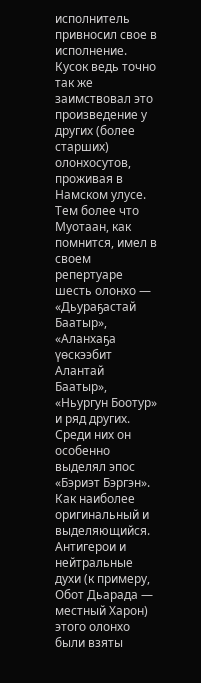исполнитель привносил свое в исполнение. Кусок ведь точно так же заимствовал это произведение у других (более старших) олонхосутов, проживая в Намском улусе. Тем более что Муотаан, как помнится, имел в своем репертуаре шесть олонхо — «Дьураҕастай Баатыр», «Аланхаҕа үөскээбит Алантай Баатыр», «Ньургун Боотур» и ряд других. Среди них он особенно выделял эпос «Бэриэт Бэргэн». Как наиболее оригинальный и выделяющийся. Антигерои и нейтральные духи (к примеру, Обот Дьарада — местный Харон) этого олонхо были взяты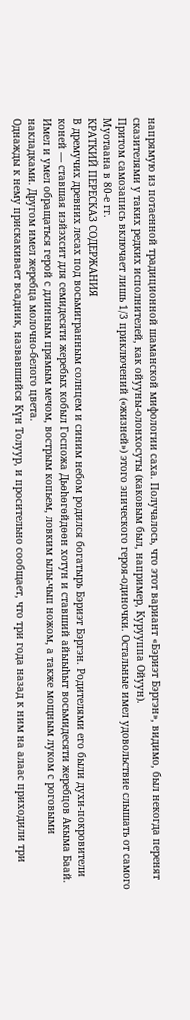напрямую из потаенной традиционной шаманской мифологии саха. Получалось, что этот вариант «Бэриэт Бэргэн», видимо, был некогда перенят сказителями у таких редких исполнителей, как ойууны-олонхосуты (каковым был, например, Курууппа Ойуун).
Притом самозапись включает лишь 1/3 приключений («жизней») этого эпического героя-одиночки. Остальные имел удовольствие слышать от самого Муотаана в 80-е гг.
КРАТКИЙ ПЕРЕСКАЗ СОДЕРЖАНИЯ
В дремучих древних лесах под восьмигранным солнцем и синим небом родился богатырь Бэриэт Бэргэн. Родителями его были духи-покровители коней — ставшая иэйэхсит для семидесяти жеребых кобыл Госпожа Дьөhөгөйдөөн хотун и ставший айыыhыт восьмидесяти жеребцов Акыма Баай. Имел и умел обращаться герой с длинным прямым мечом, вострым копьем, ловким ылы-чып ножом, а также мощным луком с роговыми накладками. Другом имел жеребца молочно-белого цвета.
Однажды к нему прискакивает всадник, назвавшийся Күн Толуур, и просительно сообщает, что три года назад к ним на алаас приходили три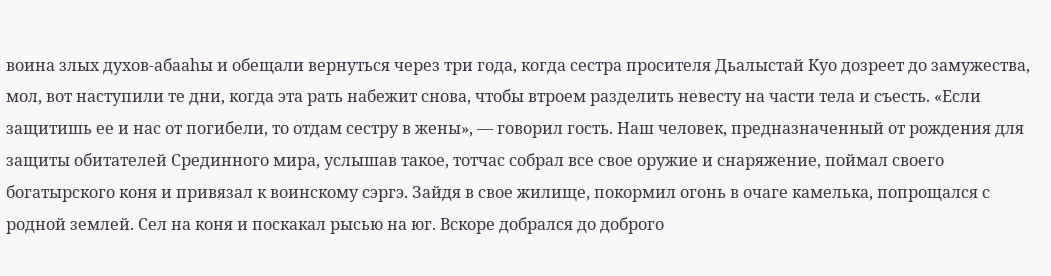воина злых духов-абааhы и обещали вернуться через три года, когда сестра просителя Дьалыстай Куо дозреет до замужества, мол, вот наступили те дни, когда эта рать набежит снова, чтобы втроем разделить невесту на части тела и съесть. «Если защитишь ее и нас от погибели, то отдам сестру в жены», — говорил гость. Наш человек, предназначенный от рождения для защиты обитателей Срединного мира, услышав такое, тотчас собрал все свое оружие и снаряжение, поймал своего богатырского коня и привязал к воинскому сэргэ. Зайдя в свое жилище, покормил огонь в очаге камелька, попрощался с родной землей. Сел на коня и поскакал рысью на юг. Вскоре добрался до доброго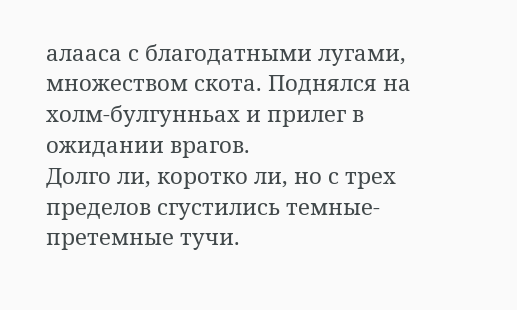алааса с благодатными лугами, множеством скота. Поднялся на холм-булгунньах и прилег в ожидании врагов.
Долго ли, коротко ли, но с трех пределов сгустились темные-претемные тучи.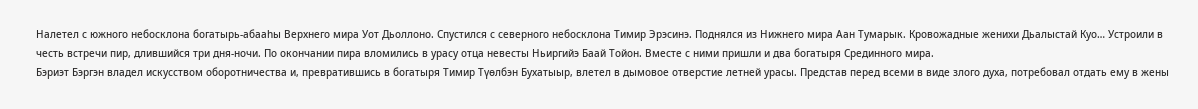Налетел с южного небосклона богатырь-абааhы Верхнего мира Уот Дьоллоно. Спустился с северного небосклона Тимир Эрэсинэ. Поднялся из Нижнего мира Аан Тумарык. Кровожадные женихи Дьалыстай Куо… Устроили в честь встречи пир, длившийся три дня-ночи. По окончании пира вломились в урасу отца невесты Ньиргийэ Баай Тойон. Вместе с ними пришли и два богатыря Срединного мира.
Бэриэт Бэргэн владел искусством оборотничества и, превратившись в богатыря Тимир Түөлбэн Бухатыыр, влетел в дымовое отверстие летней урасы. Представ перед всеми в виде злого духа, потребовал отдать ему в жены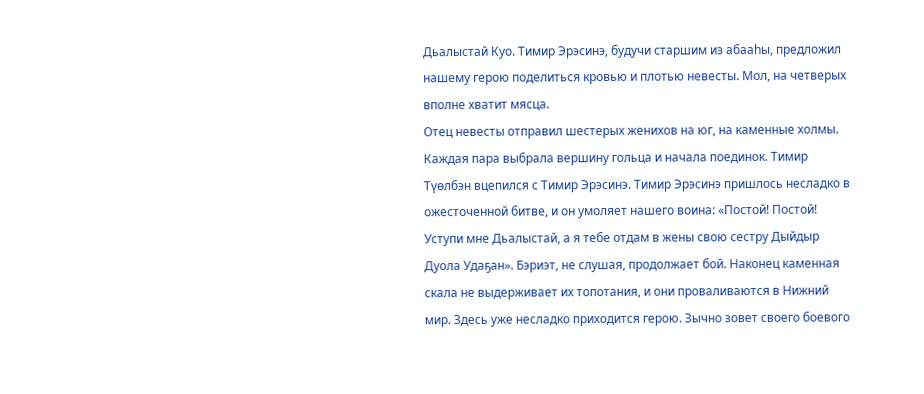Дьалыстай Куо. Тимир Эрэсинэ, будучи старшим из абааhы, предложил нашему герою поделиться кровью и плотью невесты. Мол, на четверых вполне хватит мясца.
Отец невесты отправил шестерых женихов на юг, на каменные холмы. Каждая пара выбрала вершину гольца и начала поединок. Тимир Түөлбэн вцепился с Тимир Эрэсинэ. Тимир Эрэсинэ пришлось несладко в ожесточенной битве, и он умоляет нашего воина: «Постой! Постой! Уступи мне Дьалыстай, а я тебе отдам в жены свою сестру Дыйдыр Дуола Удаҕан». Бэриэт, не слушая, продолжает бой. Наконец каменная скала не выдерживает их топотания, и они проваливаются в Нижний мир. Здесь уже несладко приходится герою. Зычно зовет своего боевого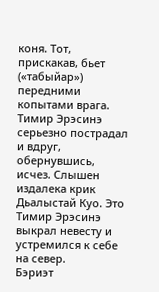коня. Тот, прискакав, бьет («табыйар») передними копытами врага. Тимир Эрэсинэ серьезно пострадал и вдруг, обернувшись, исчез. Слышен издалека крик Дьалыстай Куо. Это Тимир Эрэсинэ выкрал невесту и устремился к себе на север.
Бэриэт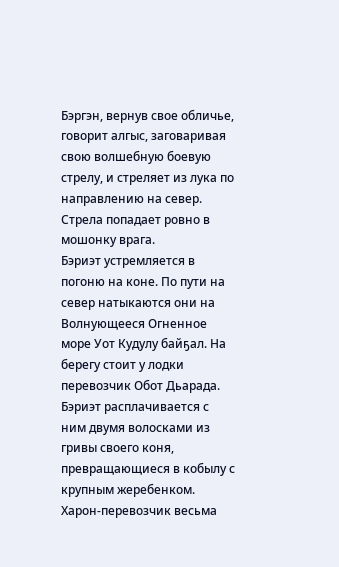Бэргэн, вернув свое обличье, говорит алгыс, заговаривая свою волшебную боевую стрелу, и стреляет из лука по направлению на север. Стрела попадает ровно в мошонку врага.
Бэриэт устремляется в погоню на коне. По пути на север натыкаются они на Волнующееся Огненное море Уот Кудулу байҕал. На берегу стоит у лодки перевозчик Обот Дьарада. Бэриэт расплачивается с ним двумя волосками из гривы своего коня, превращающиеся в кобылу с крупным жеребенком. Харон-перевозчик весьма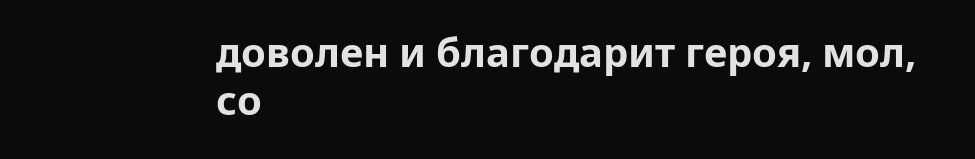доволен и благодарит героя, мол, со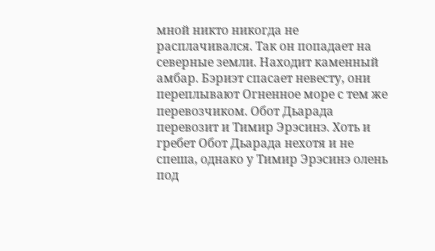мной никто никогда не расплачивался. Так он попадает на северные земли. Находит каменный амбар. Бэриэт спасает невесту, они переплывают Огненное море с тем же перевозчиком. Обот Дьарада перевозит и Тимир Эрэсинэ. Хоть и гребет Обот Дьарада нехотя и не спеша, однако у Тимир Эрэсинэ олень под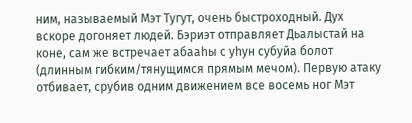ним, называемый Мэт Тугут, очень быстроходный. Дух вскоре догоняет людей. Бэриэт отправляет Дьалыстай на коне, сам же встречает абааhы с уhун субуйа болот (длинным гибким/тянущимся прямым мечом). Первую атаку отбивает, срубив одним движением все восемь ног Мэт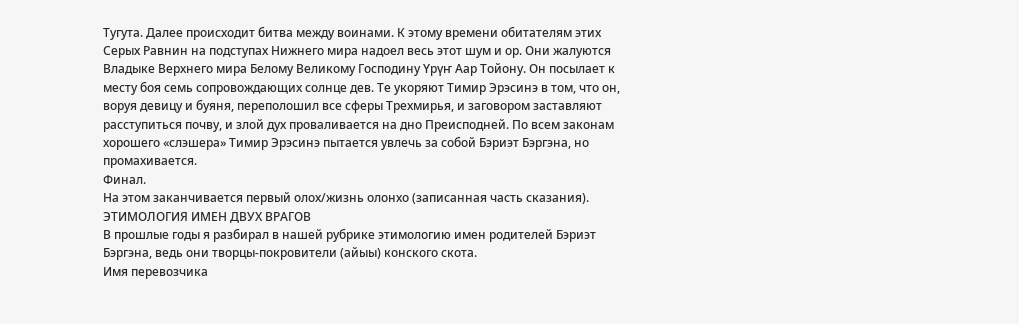Тугута. Далее происходит битва между воинами. К этому времени обитателям этих Серых Равнин на подступах Нижнего мира надоел весь этот шум и ор. Они жалуются Владыке Верхнего мира Белому Великому Господину Yрүҥ Аар Тойону. Он посылает к месту боя семь сопровождающих солнце дев. Те укоряют Тимир Эрэсинэ в том, что он, воруя девицу и буяня, переполошил все сферы Трехмирья, и заговором заставляют расступиться почву, и злой дух проваливается на дно Преисподней. По всем законам хорошего «слэшера» Тимир Эрэсинэ пытается увлечь за собой Бэриэт Бэргэна, но промахивается.
Финал.
На этом заканчивается первый олох/жизнь олонхо (записанная часть сказания).
ЭТИМОЛОГИЯ ИМЕН ДВУХ ВРАГОВ
В прошлые годы я разбирал в нашей рубрике этимологию имен родителей Бэриэт Бэргэна, ведь они творцы-покровители (айыы) конского скота.
Имя перевозчика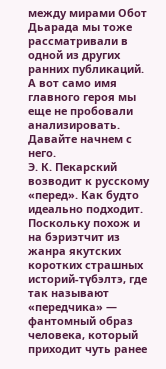между мирами Обот Дьарада мы тоже рассматривали в одной из других ранних публикаций.
А вот само имя главного героя мы еще не пробовали анализировать. Давайте начнем с него.
Э. К. Пекарский возводит к русскому «перед». Как будто идеально подходит. Поскольку похож и на бэриэтчит из жанра якутских коротких страшных историй-түбэлтэ, где так называют «передчика» — фантомный образ человека, который приходит чуть ранее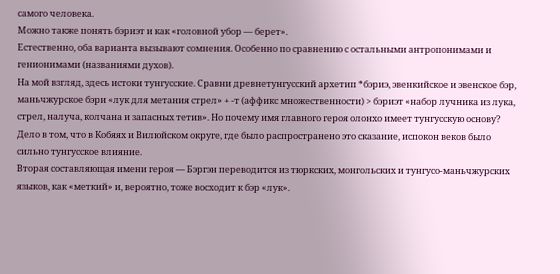самого человека.
Можно также понять бэриэт и как «головной убор — берет».
Естественно, оба варианта вызывают сомнения. Особенно по сравнению с остальными антропонимами и генионимами (названиями духов).
На мой взгляд, здесь истоки тунгусские. Сравни древнетунгусский архетип *бэриэ, эвенкийское и эвенское бэр, маньчжурское бэри «лук для метания стрел» + -т (аффикс множественности) > бэриэт «набор лучника из лука, стрел, налуча, колчана и запасных тетив». Но почему имя главного героя олонхо имеет тунгусскую основу? Дело в том, что в Кобяях и Вилюйском округе, где было распространено это сказание, испокон веков было сильно тунгусское влияние.
Вторая составляющая имени героя — Бэргэн переводится из тюркских, монгольских и тунгусо-маньчжурских языков, как «меткий» и, вероятно, тоже восходит к бэр «лук».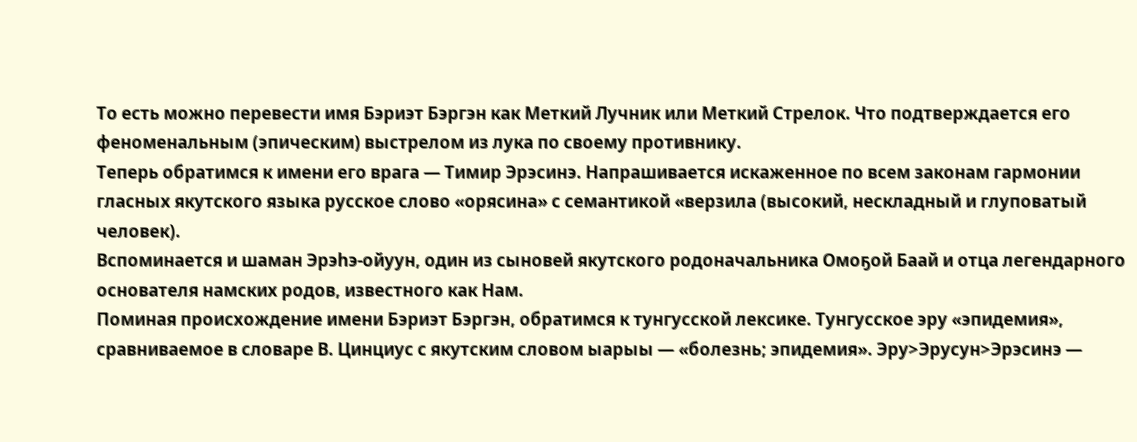То есть можно перевести имя Бэриэт Бэргэн как Меткий Лучник или Меткий Стрелок. Что подтверждается его феноменальным (эпическим) выстрелом из лука по своему противнику.
Теперь обратимся к имени его врага — Тимир Эрэсинэ. Напрашивается искаженное по всем законам гармонии гласных якутского языка русское слово «орясина» с семантикой «верзила (высокий, нескладный и глуповатый человек).
Вспоминается и шаман Эрэhэ-ойуун, один из сыновей якутского родоначальника Омоҕой Баай и отца легендарного основателя намских родов, известного как Нам.
Поминая происхождение имени Бэриэт Бэргэн, обратимся к тунгусской лексике. Тунгусское эру «эпидемия», сравниваемое в словаре В. Цинциус с якутским словом ыарыы — «болезнь; эпидемия». Эру>Эрусун>Эрэсинэ —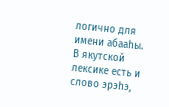логично для имени абааhы.
В якутской лексике есть и слово эрэhэ,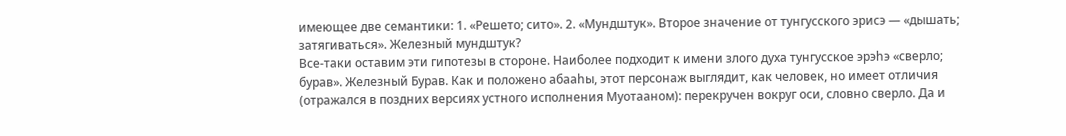имеющее две семантики: 1. «Решето; сито». 2. «Мундштук». Второе значение от тунгусского эрисэ — «дышать; затягиваться». Железный мундштук?
Все-таки оставим эти гипотезы в стороне. Наиболее подходит к имени злого духа тунгусское эрэhэ «сверло; бурав». Железный Бурав. Как и положено абааhы, этот персонаж выглядит, как человек, но имеет отличия (отражался в поздних версиях устного исполнения Муотааном): перекручен вокруг оси, словно сверло. Да и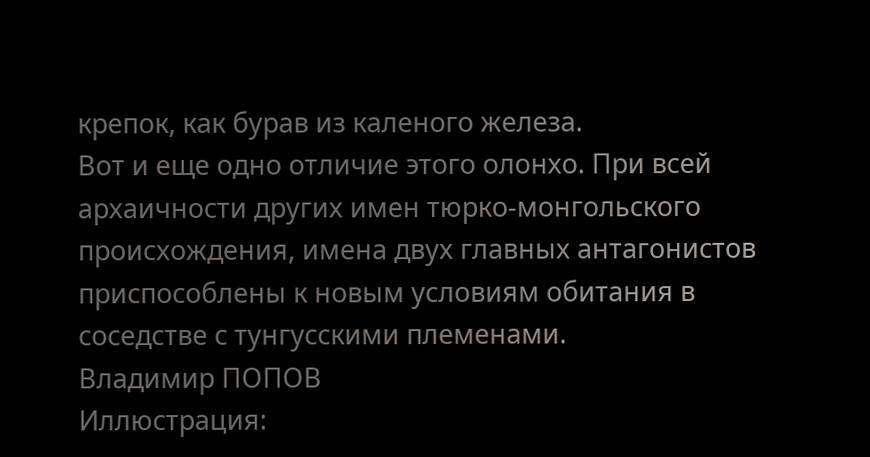крепок, как бурав из каленого железа.
Вот и еще одно отличие этого олонхо. При всей архаичности других имен тюрко-монгольского происхождения, имена двух главных антагонистов приспособлены к новым условиям обитания в соседстве с тунгусскими племенами.
Владимир ПОПОВ
Иллюстрация: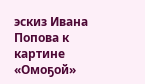эскиз Ивана Попова к картине «Омоҕой»